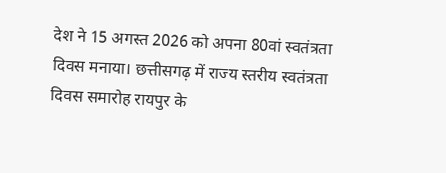देश ने 15 अगस्त 2026 को अपना 80वां स्वतंत्रता दिवस मनाया। छत्तीसगढ़ में राज्य स्तरीय स्वतंत्रता दिवस समारोह रायपुर के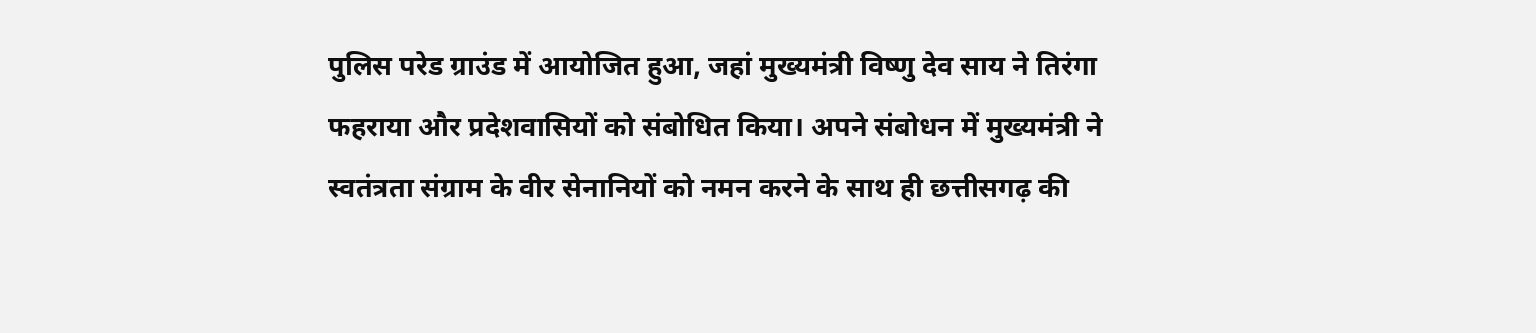पुलिस परेड ग्राउंड में आयोजित हुआ, जहां मुख्यमंत्री विष्णु देव साय ने तिरंगा फहराया और प्रदेशवासियों को संबोधित किया। अपने संबोधन में मुख्यमंत्री ने स्वतंत्रता संग्राम के वीर सेनानियों को नमन करने के साथ ही छत्तीसगढ़ की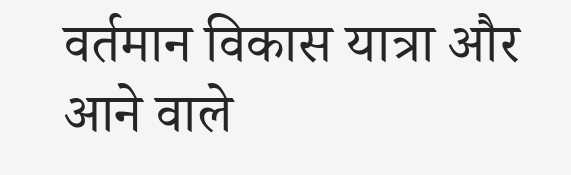वर्तमान विकास यात्रा और आने वाले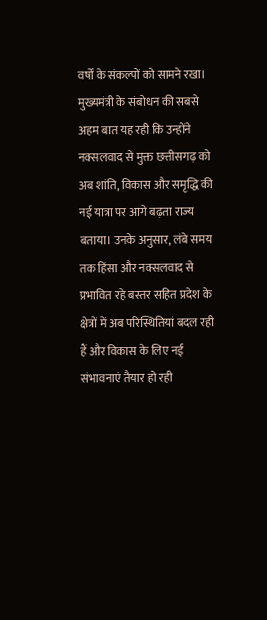वर्षों के संकल्पों को सामने रखा।
मुख्यमंत्री के संबोधन की सबसे अहम बात यह रही कि उन्होंने नक्सलवाद से मुक्त छत्तीसगढ़ को अब शांति, विकास और समृद्धि की नई यात्रा पर आगे बढ़ता राज्य बताया। उनके अनुसार, लंबे समय तक हिंसा और नक्सलवाद से प्रभावित रहे बस्तर सहित प्रदेश के क्षेत्रों में अब परिस्थितियां बदल रही हैं और विकास के लिए नई संभावनाएं तैयार हो रही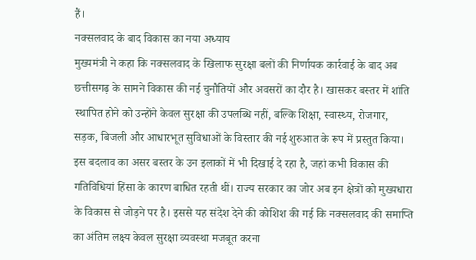हैं।
नक्सलवाद के बाद विकास का नया अध्याय
मुख्यमंत्री ने कहा कि नक्सलवाद के खिलाफ सुरक्षा बलों की निर्णायक कार्रवाई के बाद अब छत्तीसगढ़ के सामने विकास की नई चुनौतियों और अवसरों का दौर है। खासकर बस्तर में शांति स्थापित होने को उन्होंने केवल सुरक्षा की उपलब्धि नहीं, बल्कि शिक्षा, स्वास्थ्य, रोजगार, सड़क, बिजली और आधारभूत सुविधाओं के विस्तार की नई शुरुआत के रूप में प्रस्तुत किया।
इस बदलाव का असर बस्तर के उन इलाकों में भी दिखाई दे रहा है, जहां कभी विकास की गतिविधियां हिंसा के कारण बाधित रहती थीं। राज्य सरकार का जोर अब इन क्षेत्रों को मुख्यधारा के विकास से जोड़ने पर है। इससे यह संदेश देने की कोशिश की गई कि नक्सलवाद की समाप्ति का अंतिम लक्ष्य केवल सुरक्षा व्यवस्था मजबूत करना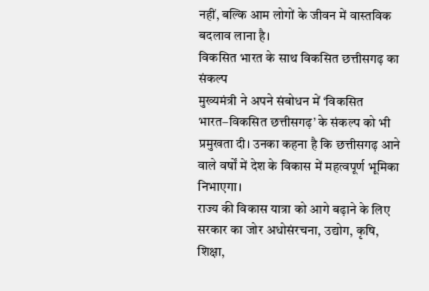नहीं, बल्कि आम लोगों के जीवन में वास्तविक बदलाव लाना है।
विकसित भारत के साथ विकसित छत्तीसगढ़ का संकल्प
मुख्यमंत्री ने अपने संबोधन में ‘विकसित भारत–विकसित छत्तीसगढ़’ के संकल्प को भी प्रमुखता दी। उनका कहना है कि छत्तीसगढ़ आने वाले वर्षों में देश के विकास में महत्वपूर्ण भूमिका निभाएगा।
राज्य की विकास यात्रा को आगे बढ़ाने के लिए सरकार का जोर अधोसंरचना, उद्योग, कृषि, शिक्षा,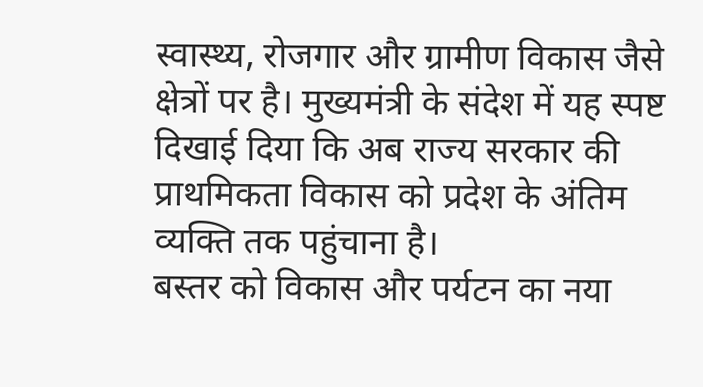स्वास्थ्य, रोजगार और ग्रामीण विकास जैसे क्षेत्रों पर है। मुख्यमंत्री के संदेश में यह स्पष्ट दिखाई दिया कि अब राज्य सरकार की प्राथमिकता विकास को प्रदेश के अंतिम व्यक्ति तक पहुंचाना है।
बस्तर को विकास और पर्यटन का नया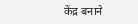केंद्र बनाने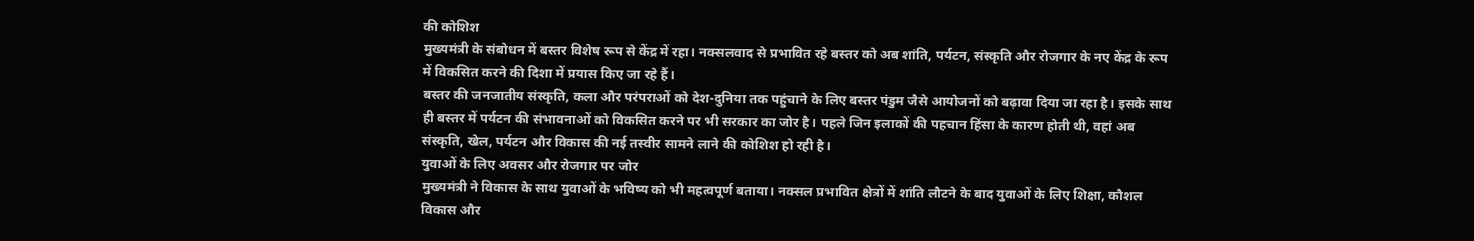की कोशिश
मुख्यमंत्री के संबोधन में बस्तर विशेष रूप से केंद्र में रहा। नक्सलवाद से प्रभावित रहे बस्तर को अब शांति, पर्यटन, संस्कृति और रोजगार के नए केंद्र के रूप में विकसित करने की दिशा में प्रयास किए जा रहे हैं।
बस्तर की जनजातीय संस्कृति, कला और परंपराओं को देश-दुनिया तक पहुंचाने के लिए बस्तर पंडुम जैसे आयोजनों को बढ़ावा दिया जा रहा है। इसके साथ ही बस्तर में पर्यटन की संभावनाओं को विकसित करने पर भी सरकार का जोर है। पहले जिन इलाकों की पहचान हिंसा के कारण होती थी, वहां अब संस्कृति, खेल, पर्यटन और विकास की नई तस्वीर सामने लाने की कोशिश हो रही है।
युवाओं के लिए अवसर और रोजगार पर जोर
मुख्यमंत्री ने विकास के साथ युवाओं के भविष्य को भी महत्वपूर्ण बताया। नक्सल प्रभावित क्षेत्रों में शांति लौटने के बाद युवाओं के लिए शिक्षा, कौशल विकास और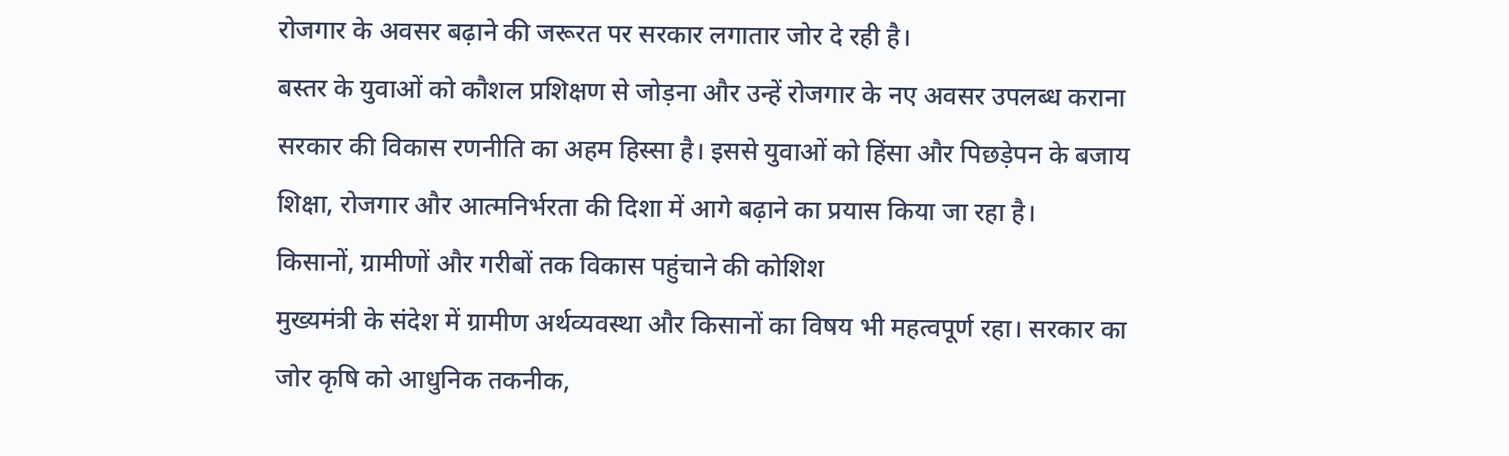रोजगार के अवसर बढ़ाने की जरूरत पर सरकार लगातार जोर दे रही है।
बस्तर के युवाओं को कौशल प्रशिक्षण से जोड़ना और उन्हें रोजगार के नए अवसर उपलब्ध कराना सरकार की विकास रणनीति का अहम हिस्सा है। इससे युवाओं को हिंसा और पिछड़ेपन के बजाय शिक्षा, रोजगार और आत्मनिर्भरता की दिशा में आगे बढ़ाने का प्रयास किया जा रहा है।
किसानों, ग्रामीणों और गरीबों तक विकास पहुंचाने की कोशिश
मुख्यमंत्री के संदेश में ग्रामीण अर्थव्यवस्था और किसानों का विषय भी महत्वपूर्ण रहा। सरकार का जोर कृषि को आधुनिक तकनीक,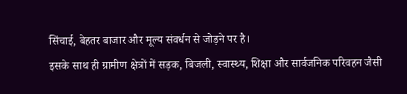सिंचाई, बेहतर बाजार और मूल्य संवर्धन से जोड़ने पर है।
इसके साथ ही ग्रामीण क्षेत्रों में सड़क, बिजली, स्वास्थ्य, शिक्षा और सार्वजनिक परिवहन जैसी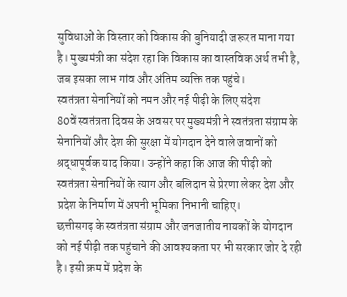सुविधाओं के विस्तार को विकास की बुनियादी जरूरत माना गया है। मुख्यमंत्री का संदेश रहा कि विकास का वास्तविक अर्थ तभी है, जब इसका लाभ गांव और अंतिम व्यक्ति तक पहुंचे।
स्वतंत्रता सेनानियों को नमन और नई पीढ़ी के लिए संदेश
80वें स्वतंत्रता दिवस के अवसर पर मुख्यमंत्री ने स्वतंत्रता संग्राम के सेनानियों और देश की सुरक्षा में योगदान देने वाले जवानों को श्रद्धापूर्वक याद किया। उन्होंने कहा कि आज की पीढ़ी को स्वतंत्रता सेनानियों के त्याग और बलिदान से प्रेरणा लेकर देश और प्रदेश के निर्माण में अपनी भूमिका निभानी चाहिए।
छत्तीसगढ़ के स्वतंत्रता संग्राम और जनजातीय नायकों के योगदान को नई पीढ़ी तक पहुंचाने की आवश्यकता पर भी सरकार जोर दे रही है। इसी क्रम में प्रदेश के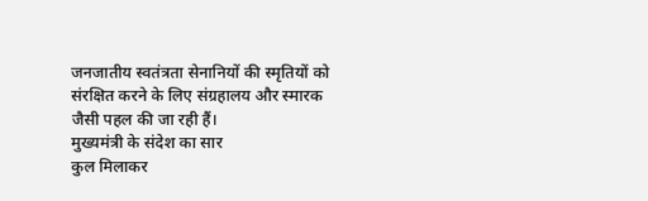जनजातीय स्वतंत्रता सेनानियों की स्मृतियों को संरक्षित करने के लिए संग्रहालय और स्मारक जैसी पहल की जा रही हैं।
मुख्यमंत्री के संदेश का सार
कुल मिलाकर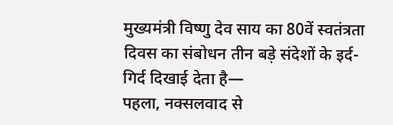मुख्यमंत्री विष्णु देव साय का 80वें स्वतंत्रता दिवस का संबोधन तीन बड़े संदेशों के इर्द-गिर्द दिखाई देता है—
पहला, नक्सलवाद से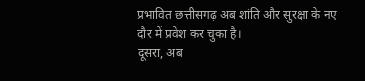प्रभावित छत्तीसगढ़ अब शांति और सुरक्षा के नए दौर में प्रवेश कर चुका है।
दूसरा, अब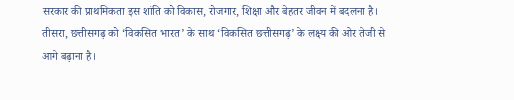सरकार की प्राथमिकता इस शांति को विकास, रोजगार, शिक्षा और बेहतर जीवन में बदलना है।
तीसरा, छत्तीसगढ़ को ‘विकसित भारत’ के साथ ‘विकसित छत्तीसगढ़’ के लक्ष्य की ओर तेजी से आगे बढ़ाना है।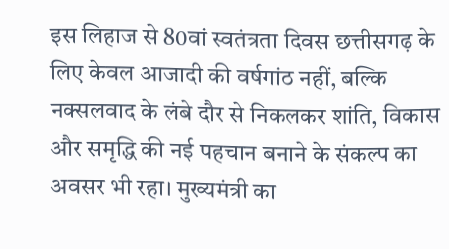इस लिहाज से 80वां स्वतंत्रता दिवस छत्तीसगढ़ के लिए केवल आजादी की वर्षगांठ नहीं, बल्कि नक्सलवाद के लंबे दौर से निकलकर शांति, विकास और समृद्धि की नई पहचान बनाने के संकल्प का अवसर भी रहा। मुख्यमंत्री का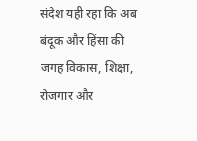संदेश यही रहा कि अब बंदूक और हिंसा की जगह विकास, शिक्षा, रोजगार और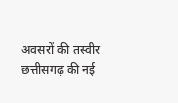अवसरों की तस्वीर छत्तीसगढ़ की नई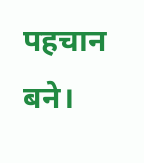पहचान बने।